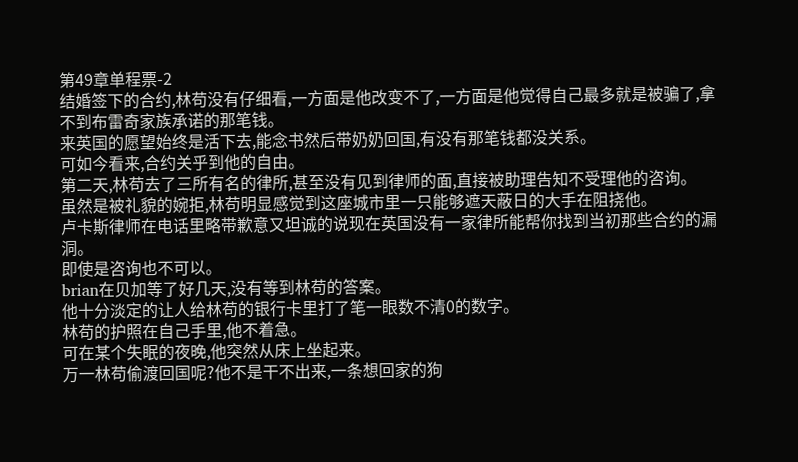第49章单程票-2
结婚签下的合约,林苟没有仔细看,一方面是他改变不了,一方面是他觉得自己最多就是被骗了,拿不到布雷奇家族承诺的那笔钱。
来英国的愿望始终是活下去,能念书然后带奶奶回国,有没有那笔钱都没关系。
可如今看来,合约关乎到他的自由。
第二天,林苟去了三所有名的律所,甚至没有见到律师的面,直接被助理告知不受理他的咨询。
虽然是被礼貌的婉拒,林苟明显感觉到这座城市里一只能够遮天蔽日的大手在阻挠他。
卢卡斯律师在电话里略带歉意又坦诚的说现在英国没有一家律所能帮你找到当初那些合约的漏洞。
即使是咨询也不可以。
brian在贝加等了好几天,没有等到林苟的答案。
他十分淡定的让人给林苟的银行卡里打了笔一眼数不清0的数字。
林苟的护照在自己手里,他不着急。
可在某个失眠的夜晚,他突然从床上坐起来。
万一林苟偷渡回国呢?他不是干不出来,一条想回家的狗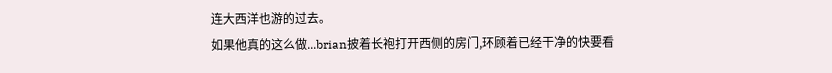连大西洋也游的过去。
如果他真的这么做...brian披着长袍打开西侧的房门,环顾着已经干净的快要看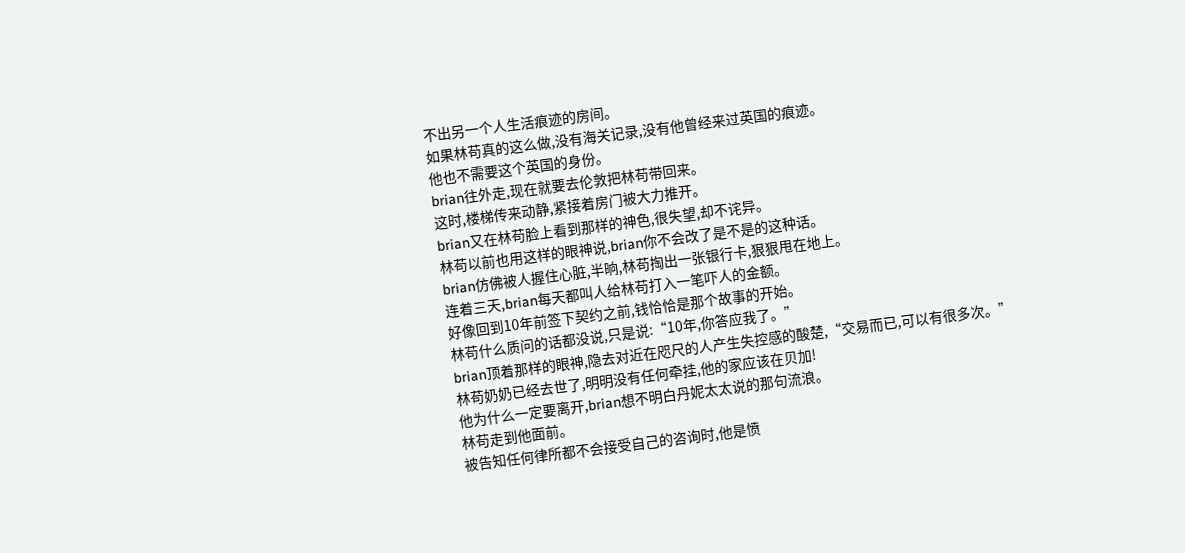不出另一个人生活痕迹的房间。
如果林苟真的这么做,没有海关记录,没有他曾经来过英国的痕迹。
他也不需要这个英国的身份。
brian往外走,现在就要去伦敦把林苟带回来。
这时,楼梯传来动静,紧接着房门被大力推开。
brian又在林苟脸上看到那样的神色,很失望,却不诧异。
林苟以前也用这样的眼神说,brian你不会改了是不是的这种话。
brian仿佛被人握住心脏,半晌,林苟掏出一张银行卡,狠狠甩在地上。
连着三天,brian每天都叫人给林苟打入一笔吓人的金额。
好像回到10年前签下契约之前,钱恰恰是那个故事的开始。
林苟什么质问的话都没说,只是说:“10年,你答应我了。”
brian顶着那样的眼神,隐去对近在咫尺的人产生失控感的酸楚,“交易而已,可以有很多次。”
林苟奶奶已经去世了,明明没有任何牵挂,他的家应该在贝加!
他为什么一定要离开,brian想不明白丹妮太太说的那句流浪。
林苟走到他面前。
被告知任何律所都不会接受自己的咨询时,他是愤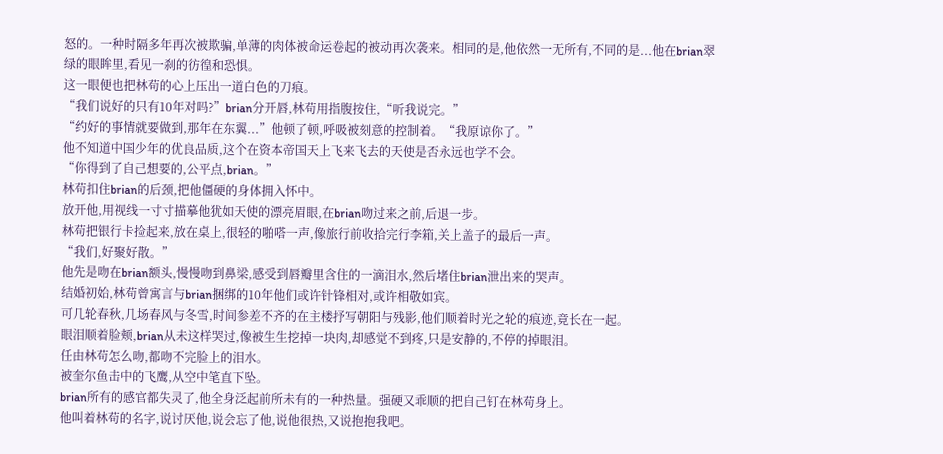怒的。一种时隔多年再次被欺骗,单薄的肉体被命运卷起的被动再次袭来。相同的是,他依然一无所有,不同的是...他在brian翠绿的眼眸里,看见一刹的彷徨和恐惧。
这一眼便也把林苟的心上压出一道白色的刀痕。
“我们说好的只有10年对吗?”brian分开唇,林苟用指腹按住,“听我说完。”
“约好的事情就要做到,那年在东翼...”他顿了顿,呼吸被刻意的控制着。“我原谅你了。”
他不知道中国少年的优良品质,这个在资本帝国天上飞来飞去的天使是否永远也学不会。
“你得到了自己想要的,公平点,brian。”
林苟扣住brian的后颈,把他僵硬的身体拥入怀中。
放开他,用视线一寸寸描摹他犹如天使的漂亮眉眼,在brian吻过来之前,后退一步。
林苟把银行卡捡起来,放在桌上,很轻的啪嗒一声,像旅行前收拾完行李箱,关上盖子的最后一声。
“我们,好聚好散。”
他先是吻在brian额头,慢慢吻到鼻梁,感受到唇瓣里含住的一滴泪水,然后堵住brian泄出来的哭声。
结婚初始,林苟曾寓言与brian捆绑的10年他们或许针锋相对,或许相敬如宾。
可几轮春秋,几场春风与冬雪,时间参差不齐的在主楼抒写朝阳与残影,他们顺着时光之轮的痕迹,竟长在一起。
眼泪顺着脸颊,brian从未这样哭过,像被生生挖掉一块肉,却感觉不到疼,只是安静的,不停的掉眼泪。
任由林苟怎么吻,都吻不完脸上的泪水。
被奎尔鱼击中的飞鹰,从空中笔直下坠。
brian所有的感官都失灵了,他全身泛起前所未有的一种热量。强硬又乖顺的把自己钉在林苟身上。
他叫着林苟的名字,说讨厌他,说会忘了他,说他很热,又说抱抱我吧。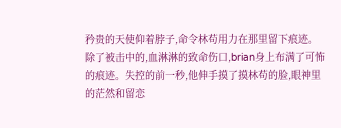矜贵的天使仰着脖子,命令林苟用力在那里留下痕迹。
除了被击中的,血淋淋的致命伤口,brian身上布满了可怖的痕迹。失控的前一秒,他伸手摸了摸林苟的脸,眼神里的茫然和留恋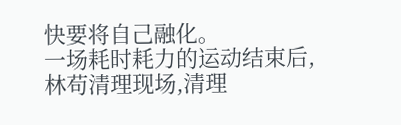快要将自己融化。
一场耗时耗力的运动结束后,林苟清理现场,清理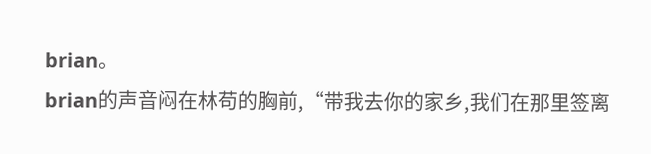brian。
brian的声音闷在林苟的胸前,“带我去你的家乡,我们在那里签离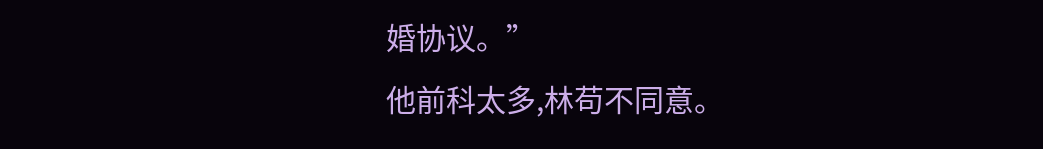婚协议。”
他前科太多,林苟不同意。